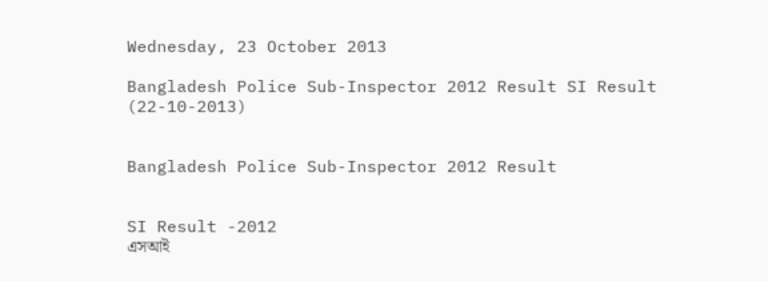Wednesday, 23 October 2013

Bangladesh Police Sub-Inspector 2012 Result SI Result (22-10-2013)


Bangladesh Police Sub-Inspector 2012 Result


SI Result -2012
এসআই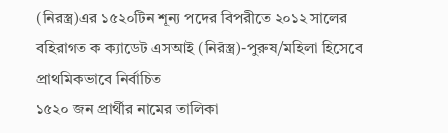(নিরস্ত্র)এর ১৫২০টিন শূন্য পদের বিপরীতে ২০১২ সালের বহিরাগত ক ক্যাডেট এসআই (নির̄স্ত্র)-পুরুষ/মহিলা হিসেবে প্রাথমিকভাবে নির্বাচিত
১৫২০ জন প্রার্থীর নামের তালিকা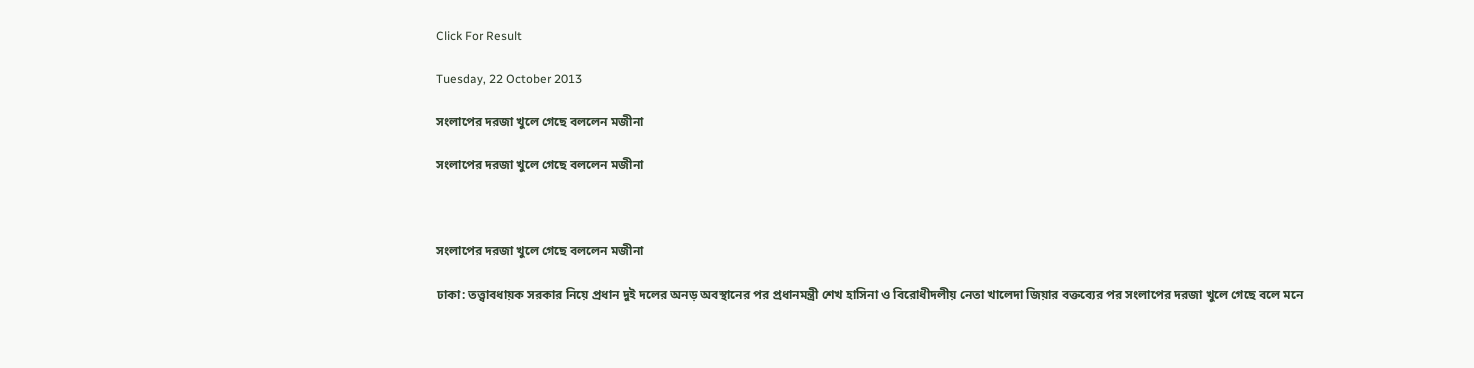Click For Result

Tuesday, 22 October 2013

সংলাপের দরজা খুলে গেছে বললেন মজীনা

সংলাপের দরজা খুলে গেছে বললেন মজীনা



সংলাপের দরজা খুলে গেছে বললেন মজীনা

ঢাকা: তত্ত্বাবধায়ক সরকার নিয়ে প্রধান দুই দলের অনড় অবস্থানের পর প্রধানমন্ত্রী শেখ হাসিনা ও বিরোধীদলীয় নেতা খালেদা জিয়ার বক্তব্যের পর সংলাপের দরজা খুলে গেছে বলে মনে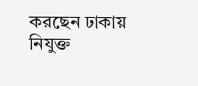করছেন ঢাকায় নিযুক্ত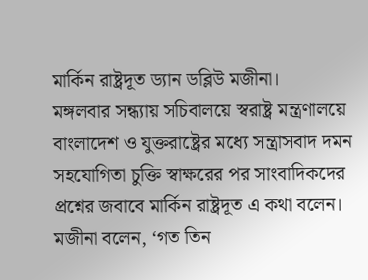মার্কিন রাষ্ট্রদূত ড্যান ডব্লিউ মজীনা।
মঙ্গলবার সন্ধ্যায় সচিবালয়ে স্বরাষ্ট্র মন্ত্রণালয়ে বাংলাদেশ ও যুক্তরাষ্ট্রের মধ্যে সন্ত্রাসবাদ দমন সহযোগিতা চুক্তি স্বাক্ষরের পর সাংবাদিকদের প্রশ্নের জবাবে মার্কিন রাষ্ট্রদূত এ কথা বলেন।
মজীনা বলেন, ‘গত তিন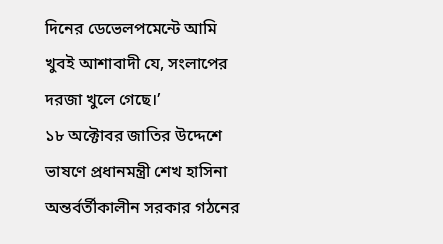দিনের ডেভেলপমেন্টে আমি খুবই আশাবাদী যে, সংলাপের দরজা খুলে গেছে।’
১৮ অক্টোবর জাতির উদ্দেশে ভাষণে প্রধানমন্ত্রী শেখ হাসিনা অন্তর্বর্তীকালীন সরকার গঠনের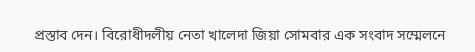প্রস্তাব দেন। বিরোধীদলীয় নেতা খালেদা জিয়া সোমবার এক সংবাদ সম্মেলনে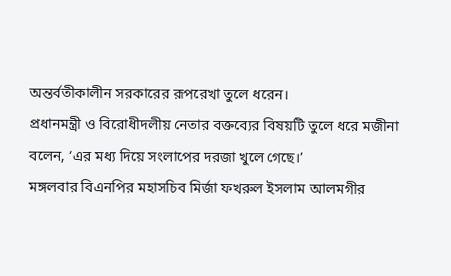অন্তর্বতীকালীন সরকারের রূপরেখা তুলে ধরেন।
প্রধানমন্ত্রী ও বিরোধীদলীয় নেতার বক্তব্যের বিষয়টি তুলে ধরে মজীনা বলেন, ‘এর মধ্য দিয়ে সংলাপের দরজা খুলে গেছে।’
মঙ্গলবার বিএনপির মহাসচিব মির্জা ফখরুল ইসলাম আলমগীর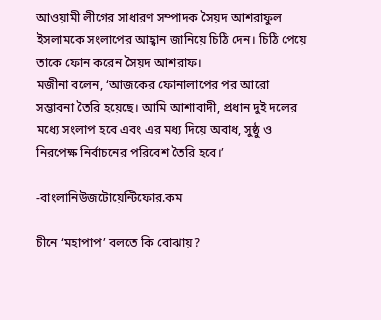আওয়ামী লীগের সাধারণ সম্পাদক সৈয়দ আশরাফুল ইসলামকে সংলাপের আহ্বান জানিয়ে চিঠি দেন। চিঠি পেয়ে তাকে ফোন করেন সৈয়দ আশরাফ।
মজীনা বলেন, ‘আজকের ফোনালাপের পর আরো সম্ভাবনা তৈরি হয়েছে। আমি আশাবাদী, প্রধান দুই দলের মধ্যে সংলাপ হবে এবং এর মধ্য দিয়ে অবাধ, সুষ্ঠু ও নিরপেক্ষ নির্বাচনের পরিবেশ তৈরি হবে।’

-বাংলানিউজটোয়েন্টিফোর.কম

চীনে ‘মহাপাপ’ বলতে কি বোঝায়?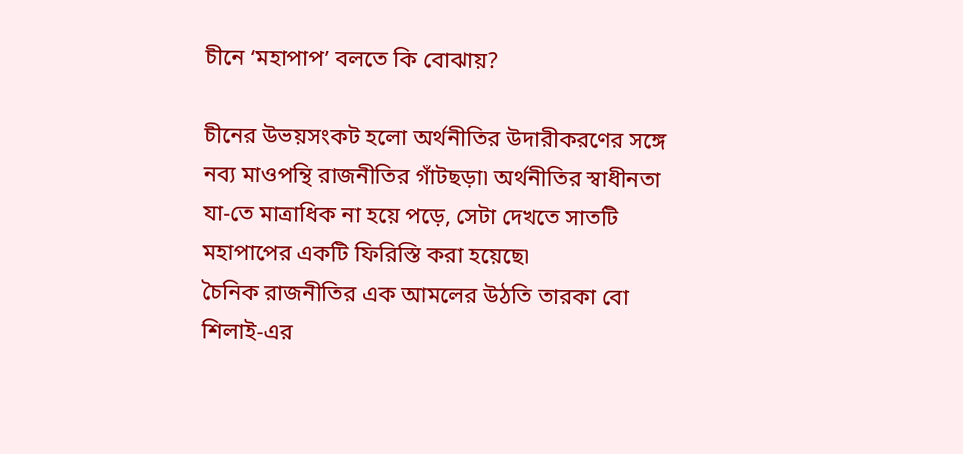চীনে ‘মহাপাপ’ বলতে কি বোঝায়?

চীনের উভয়সংকট হলো অর্থনীতির উদারীকরণের সঙ্গে নব্য মাওপন্থি রাজনীতির গাঁটছড়া৷ অর্থনীতির স্বাধীনতা যা-তে মাত্রাধিক না হয়ে পড়ে, সেটা দেখতে সাতটি মহাপাপের একটি ফিরিস্তি করা হয়েছে৷
চৈনিক রাজনীতির এক আমলের উঠতি তারকা বো শিলাই-এর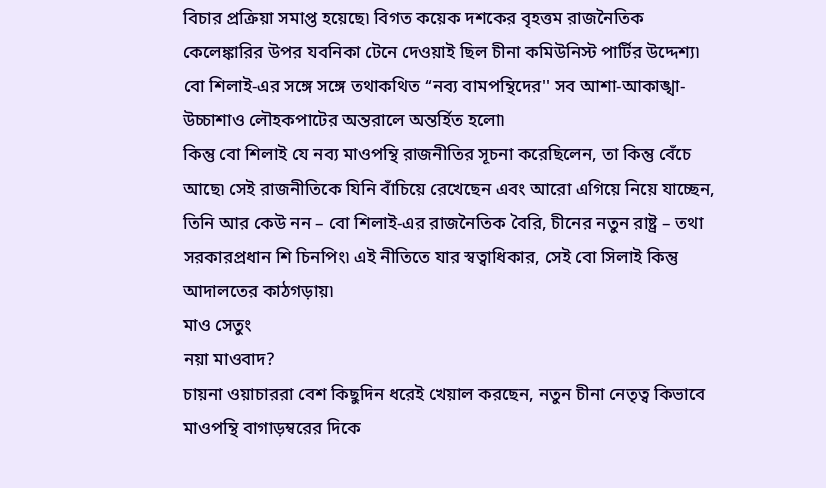বিচার প্রক্রিয়া সমাপ্ত হয়েছে৷ বিগত কয়েক দশকের বৃহত্তম রাজনৈতিক কেলেঙ্কারির উপর যবনিকা টেনে দেওয়াই ছিল চীনা কমিউনিস্ট পার্টির উদ্দেশ্য৷ বো শিলাই-এর সঙ্গে সঙ্গে তথাকথিত ‘‘নব্য বামপন্থিদের'' সব আশা-আকাঙ্খা-উচ্চাশাও লৌহকপাটের অন্তরালে অন্তর্হিত হলো৷
কিন্তু বো শিলাই যে নব্য মাওপন্থি রাজনীতির সূচনা করেছিলেন, তা কিন্তু বেঁচে আছে৷ সেই রাজনীতিকে যিনি বাঁচিয়ে রেখেছেন এবং আরো এগিয়ে নিয়ে যাচ্ছেন, তিনি আর কেউ নন – বো শিলাই-এর রাজনৈতিক বৈরি, চীনের নতুন রাষ্ট্র – তথা সরকারপ্রধান শি চিনপিং৷ এই নীতিতে যার স্বত্বাধিকার, সেই বো সিলাই কিন্তু আদালতের কাঠগড়ায়৷
মাও সেতুং
নয়া মাওবাদ?
চায়না ওয়াচাররা বেশ কিছুদিন ধরেই খেয়াল করছেন, নতুন চীনা নেতৃত্ব কিভাবে মাওপন্থি বাগাড়ম্বরের দিকে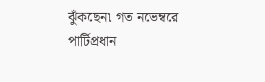ঝুঁকছেন৷ গত নভেম্বরে পার্টিপ্রধান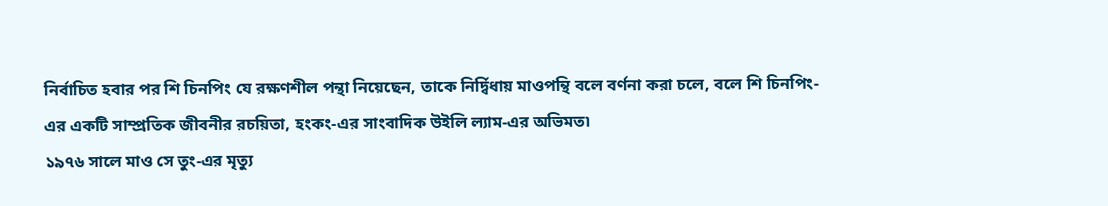নির্বাচিত হবার পর শি চিনপিং যে রক্ষণশীল পন্থা নিয়েছেন, তাকে নির্দ্বিধায় মাওপন্থি বলে বর্ণনা করা চলে, বলে শি চিনপিং-এর একটি সাম্প্রতিক জীবনীর রচয়িতা, হংকং-এর সাংবাদিক উইলি ল্যাম-এর অভিমত৷
১৯৭৬ সালে মাও সে তুং-এর মৃত্যু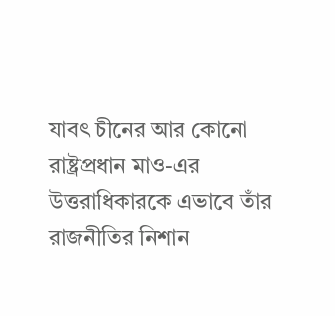যাবৎ চীনের আর কোনো রাষ্ট্রপ্রধান মাও-এর উত্তরাধিকারকে এভাবে তাঁর রাজনীতির নিশান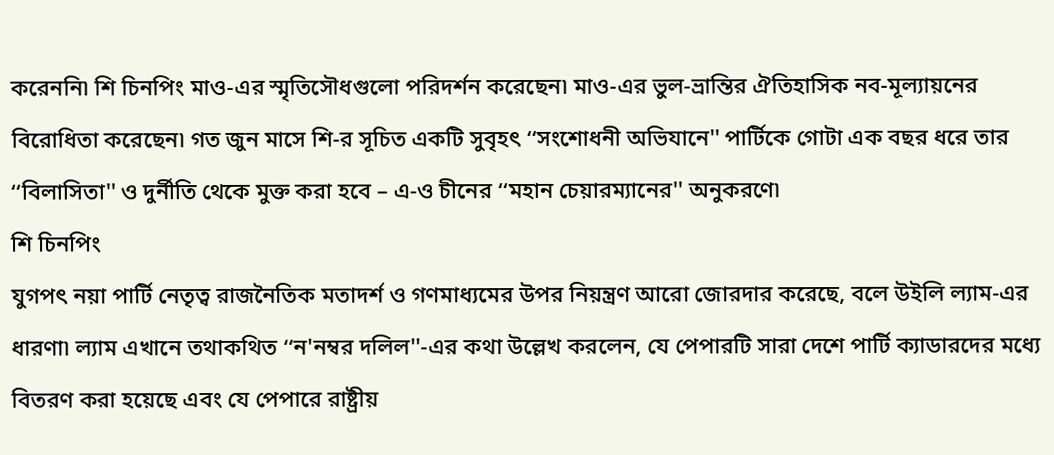করেননি৷ শি চিনপিং মাও-এর স্মৃতিসৌধগুলো পরিদর্শন করেছেন৷ মাও-এর ভুল-ভ্রান্তির ঐতিহাসিক নব-মূল্যায়নের বিরোধিতা করেছেন৷ গত জুন মাসে শি-র সূচিত একটি সুবৃহৎ ‘‘সংশোধনী অভিযানে'' পার্টিকে গোটা এক বছর ধরে তার ‘‘বিলাসিতা'' ও দুর্নীতি থেকে মুক্ত করা হবে – এ-ও চীনের ‘‘মহান চেয়ারম্যানের'' অনুকরণে৷
শি চিনপিং
যুগপৎ নয়া পার্টি নেতৃত্ব রাজনৈতিক মতাদর্শ ও গণমাধ্যমের উপর নিয়ন্ত্রণ আরো জোরদার করেছে, বলে উইলি ল্যাম-এর ধারণা৷ ল্যাম এখানে তথাকথিত ‘‘ন'নম্বর দলিল''-এর কথা উল্লেখ করলেন, যে পেপারটি সারা দেশে পার্টি ক্যাডারদের মধ্যে বিতরণ করা হয়েছে এবং যে পেপারে রাষ্ট্রীয়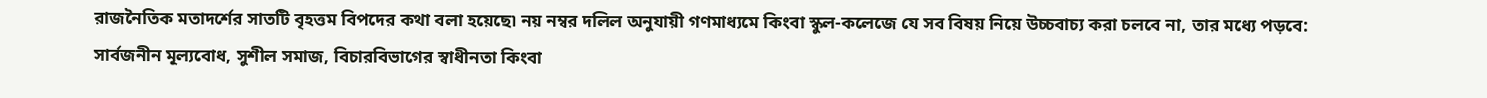রাজনৈতিক মতাদর্শের সাতটি বৃহত্তম বিপদের কথা বলা হয়েছে৷ নয় নম্বর দলিল অনুযায়ী গণমাধ্যমে কিংবা স্কুল-কলেজে যে সব বিষয় নিয়ে উচ্চবাচ্য করা চলবে না, তার মধ্যে পড়বে: সার্বজনীন মূল্যবোধ, সুশীল সমাজ, বিচারবিভাগের স্বাধীনতা কিংবা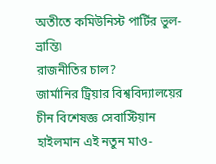অতীতে কমিউনিস্ট পার্টির ভুল-ভ্রান্তি৷
রাজনীতির চাল?
জার্মানির ট্রিয়ার বিশ্ববিদ্যালয়ের চীন বিশেষজ্ঞ সেবাস্টিয়ান হাইলমান এই নতুন মাও-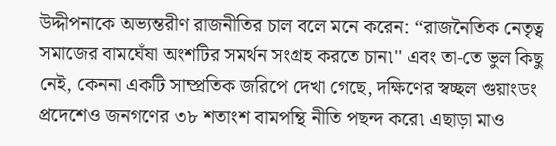উদ্দীপনাকে অভ্যন্তরীণ রাজনীতির চাল বলে মনে করেন: ‘‘রাজনৈতিক নেতৃত্ব সমাজের বামঘেঁষা অংশটির সমর্থন সংগ্রহ করতে চান৷'' এবং তা-তে ভুল কিছু নেই, কেননা একটি সাম্প্রতিক জরিপে দেখা গেছে, দক্ষিণের স্বচ্ছল গুয়াংডং প্রদেশেও জনগণের ৩৮ শতাংশ বামপন্থি নীতি পছন্দ করে৷ এছাড়া মাও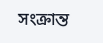সংক্রান্ত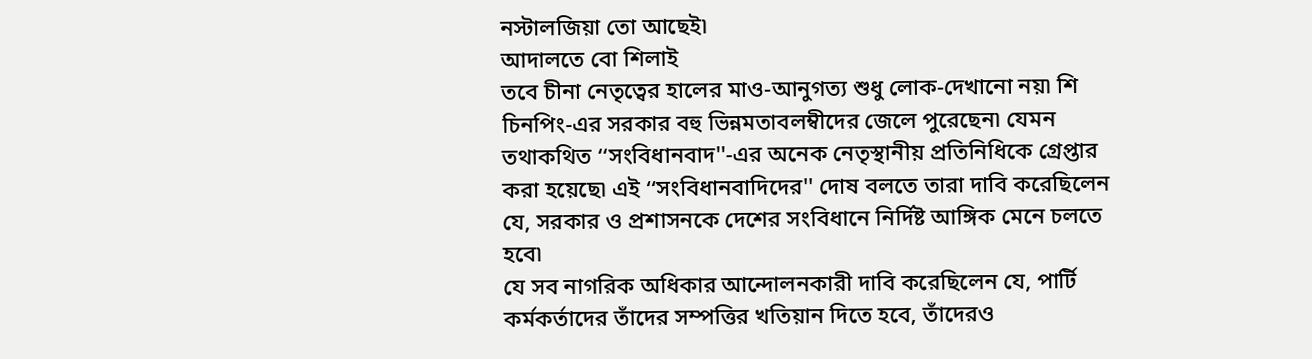নস্টালজিয়া তো আছেই৷
আদালতে বো শিলাই
তবে চীনা নেতৃত্বের হালের মাও-আনুগত্য শুধু লোক-দেখানো নয়৷ শি চিনপিং-এর সরকার বহু ভিন্নমতাবলম্বীদের জেলে পুরেছেন৷ যেমন তথাকথিত ‘‘সংবিধানবাদ''-এর অনেক নেতৃস্থানীয় প্রতিনিধিকে গ্রেপ্তার করা হয়েছে৷ এই ‘‘সংবিধানবাদিদের'' দোষ বলতে তারা দাবি করেছিলেন যে, সরকার ও প্রশাসনকে দেশের সংবিধানে নির্দিষ্ট আঙ্গিক মেনে চলতে হবে৷
যে সব নাগরিক অধিকার আন্দোলনকারী দাবি করেছিলেন যে, পার্টি কর্মকর্তাদের তাঁদের সম্পত্তির খতিয়ান দিতে হবে, তাঁদেরও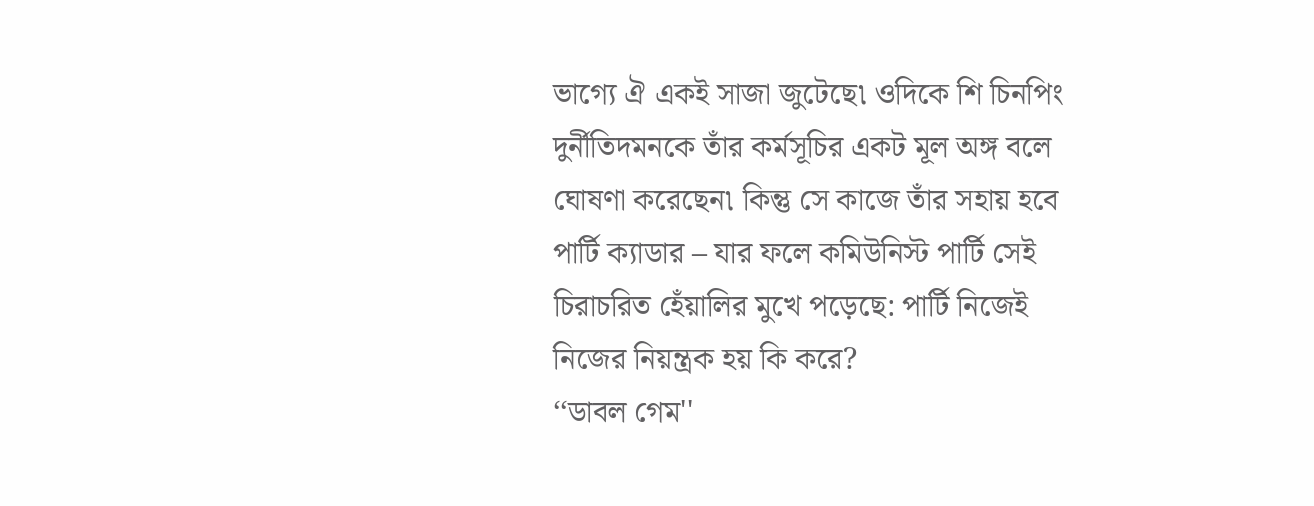ভাগ্যে ঐ একই সাজা জুটেছে৷ ওদিকে শি চিনপিং দুর্নীতিদমনকে তাঁর কর্মসূচির একট মূল অঙ্গ বলে ঘোষণা করেছেন৷ কিন্তু সে কাজে তাঁর সহায় হবে পার্টি ক্যাডার – যার ফলে কমিউনিস্ট পার্টি সেই চিরাচরিত হেঁয়ালির মুখে পড়েছে: পার্টি নিজেই নিজের নিয়ন্ত্রক হয় কি করে?
‘‘ডাবল গেম''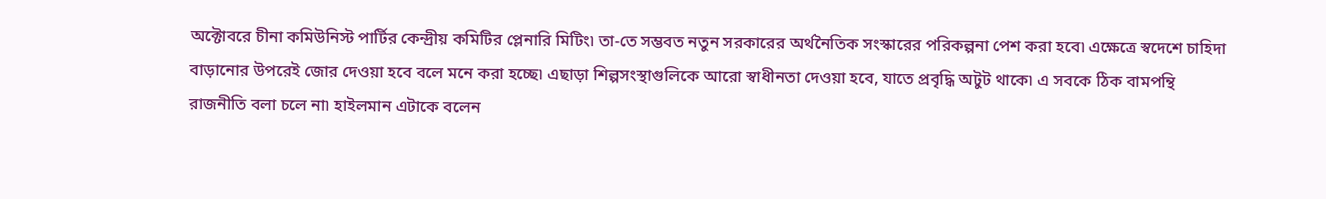অক্টোবরে চীনা কমিউনিস্ট পার্টির কেন্দ্রীয় কমিটির প্লেনারি মিটিং৷ তা-তে সম্ভবত নতুন সরকারের অর্থনৈতিক সংস্কারের পরিকল্পনা পেশ করা হবে৷ এক্ষেত্রে স্বদেশে চাহিদা বাড়ানোর উপরেই জোর দেওয়া হবে বলে মনে করা হচ্ছে৷ এছাড়া শিল্পসংস্থাগুলিকে আরো স্বাধীনতা দেওয়া হবে, যাতে প্রবৃদ্ধি অটুট থাকে৷ এ সবকে ঠিক বামপন্থি রাজনীতি বলা চলে না৷ হাইলমান এটাকে বলেন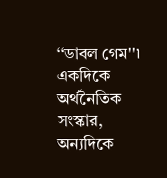‘‘ডাবল গেম''৷ একদিকে অর্থনৈতিক সংস্কার, অন্যদিকে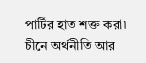পার্টির হাত শক্ত করা৷ চীনে অর্থনীতি আর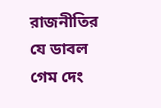রাজনীতির যে ডাবল গেম দেং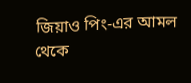জিয়াও পিং-এর আমল থেকে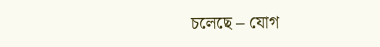চলেছে – যোগ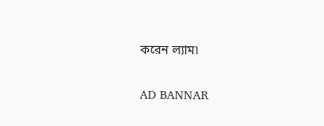করেন ল্যাম৷

AD BANNAR